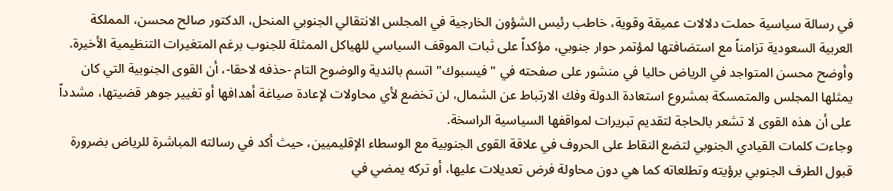في رسالة سياسية حملت دلالات عميقة وقوية، خاطب رئيس الشؤون الخارجية في المجلس الانتقالي الجنوبي المنحل، الدكتور صالح محسن، المملكة العربية السعودية تزامناً مع استضافتها لمؤتمر حوار جنوبي، مؤكداً على ثبات الموقف السياسي للهياكل الممثلة للجنوب برغم المتغيرات التنظيمية الأخيرة.
وأوضح محسن المتواجد في الرياض حاليا في منشور على صفحته في "فيسبوك" اتسم بالندية والوضوح التام -حذفه لاحقا-، أن القوى الجنوبية التي كان يمثلها المجلس والمتمسكة بمشروع استعادة الدولة وفك الارتباط عن الشمال، لن تخضع لأي محاولات لإعادة صياغة أهدافها أو تغيير جوهر قضيتها، مشدداً على أن هذه القوى لا تشعر بالحاجة لتقديم تبريرات لمواقفها السياسية الراسخة.
وجاءت كلمات القيادي الجنوبي لتضع النقاط على الحروف في علاقة القوى الجنوبية مع الوسطاء الإقليميين، حيث أكد في رسالته المباشرة للرياض بضرورة قبول الطرف الجنوبي برؤيته وتطلعاته كما هي دون محاولة فرض تعديلات عليها، أو تركه يمضي في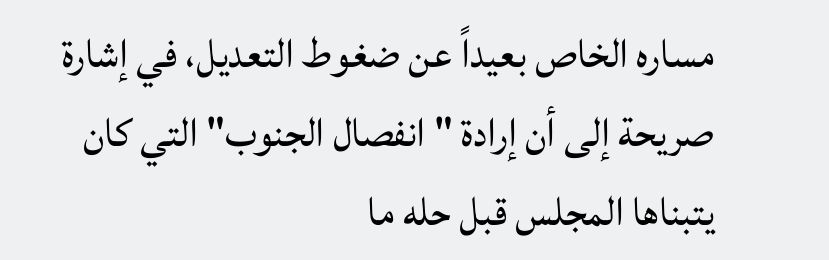مساره الخاص بعيداً عن ضغوط التعديل، في إشارة صريحة إلى أن إرادة "انفصال الجنوب" التي كان يتبناها المجلس قبل حله ما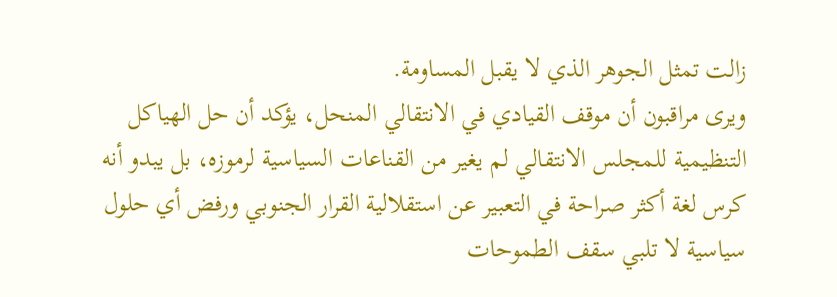زالت تمثل الجوهر الذي لا يقبل المساومة.
ويرى مراقبون أن موقف القيادي في الانتقالي المنحل، يؤكد أن حل الهياكل التنظيمية للمجلس الانتقالي لم يغير من القناعات السياسية لرموزه، بل يبدو أنه كرس لغة أكثر صراحة في التعبير عن استقلالية القرار الجنوبي ورفض أي حلول سياسية لا تلبي سقف الطموحات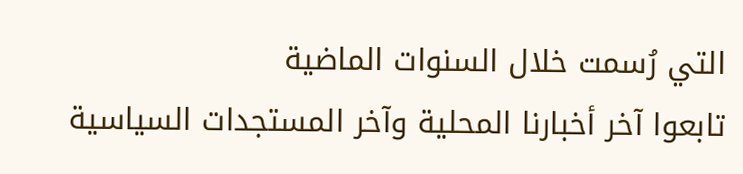التي رُسمت خلال السنوات الماضية
تابعوا آخر أخبارنا المحلية وآخر المستجدات السياسية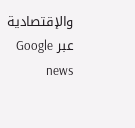والإقتصادية عبر Google news